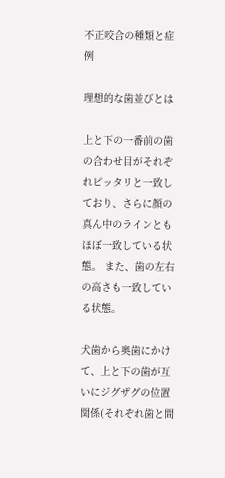不正咬合の種類と症例

理想的な歯並びとは

上と下の一番前の歯の合わせ目がそれぞれピッタリと一致しており、さらに顔の真ん中のラインともほぼ一致している状態。 また、歯の左右の高さも一致している状態。

犬歯から奥歯にかけて、上と下の歯が互いにジグザグの位置関係(それぞれ歯と間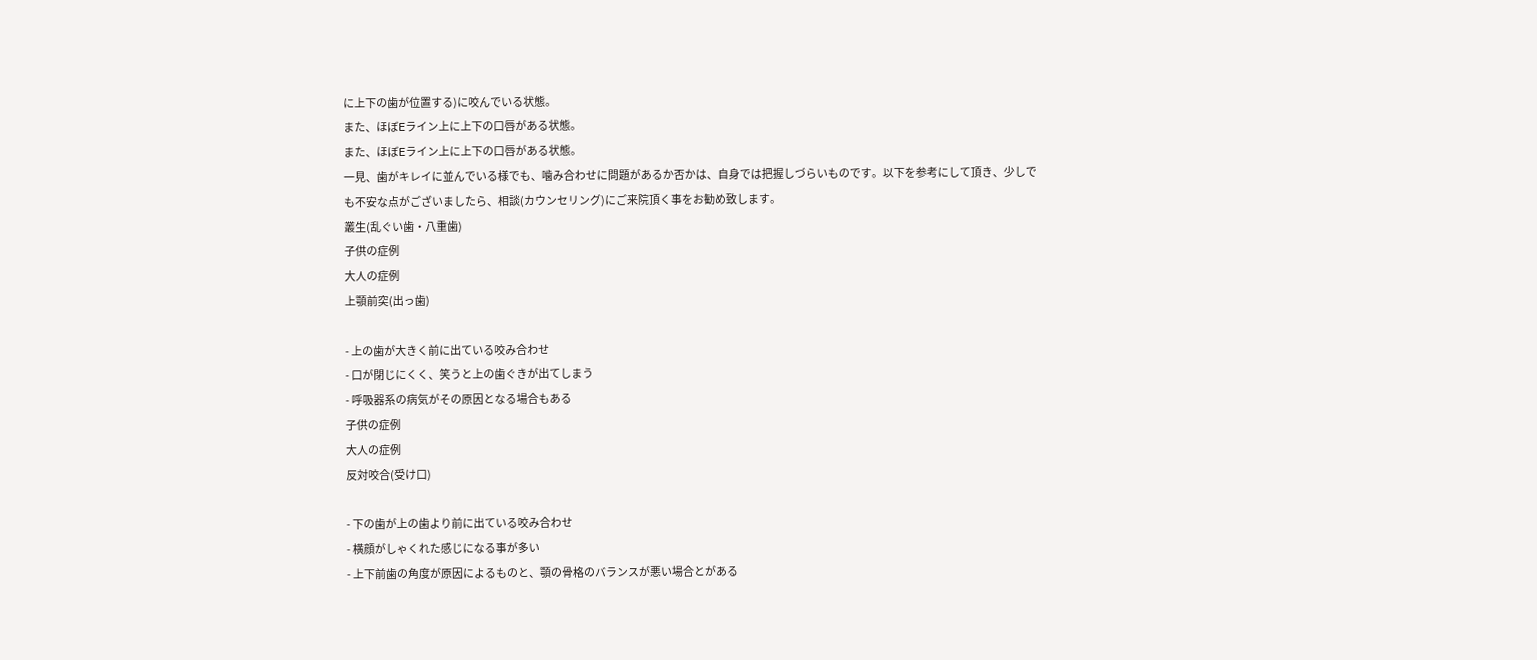に上下の歯が位置する)に咬んでいる状態。
また、ほぼEライン上に上下の口唇がある状態。
また、ほぼEライン上に上下の口唇がある状態。
一見、歯がキレイに並んでいる様でも、噛み合わせに問題があるか否かは、自身では把握しづらいものです。以下を参考にして頂き、少しでも不安な点がございましたら、相談(カウンセリング)にご来院頂く事をお勧め致します。
叢生(乱ぐい歯・八重歯)
子供の症例
大人の症例
上顎前突(出っ歯)

- 上の歯が大きく前に出ている咬み合わせ
- 口が閉じにくく、笑うと上の歯ぐきが出てしまう
- 呼吸器系の病気がその原因となる場合もある
子供の症例
大人の症例
反対咬合(受け口)

- 下の歯が上の歯より前に出ている咬み合わせ
- 横顔がしゃくれた感じになる事が多い
- 上下前歯の角度が原因によるものと、顎の骨格のバランスが悪い場合とがある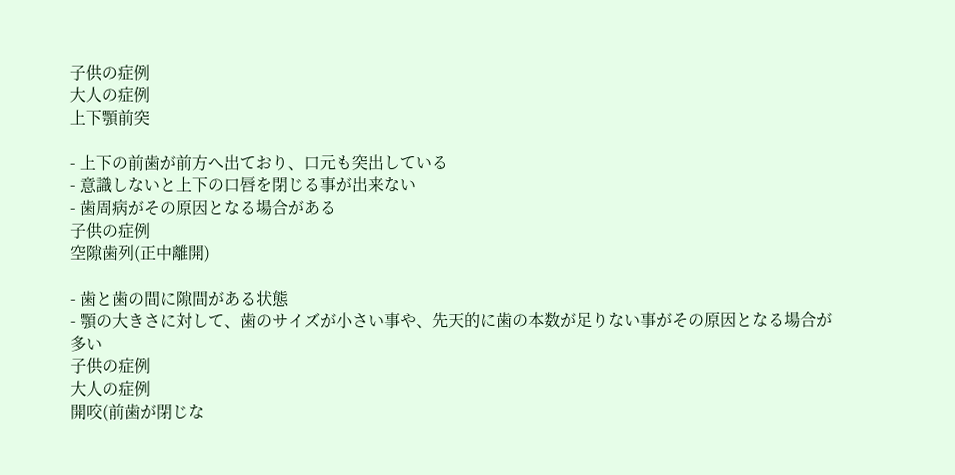子供の症例
大人の症例
上下顎前突

- 上下の前歯が前方へ出ており、口元も突出している
- 意識しないと上下の口唇を閉じる事が出来ない
- 歯周病がその原因となる場合がある
子供の症例
空隙歯列(正中離開)

- 歯と歯の間に隙間がある状態
- 顎の大きさに対して、歯のサイズが小さい事や、先天的に歯の本数が足りない事がその原因となる場合が多い
子供の症例
大人の症例
開咬(前歯が閉じな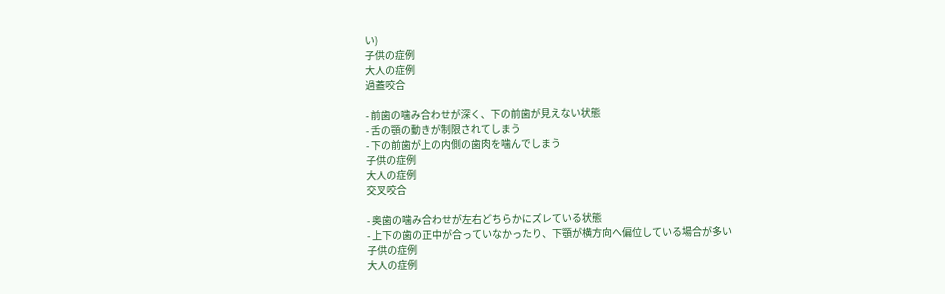い)
子供の症例
大人の症例
過蓋咬合

- 前歯の噛み合わせが深く、下の前歯が見えない状態
- 舌の顎の動きが制限されてしまう
- 下の前歯が上の内側の歯肉を噛んでしまう
子供の症例
大人の症例
交叉咬合

- 奥歯の噛み合わせが左右どちらかにズレている状態
- 上下の歯の正中が合っていなかったり、下顎が横方向へ偏位している場合が多い
子供の症例
大人の症例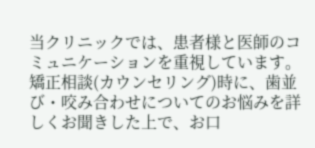当クリニックでは、患者様と医師のコミュニケーションを重視しています。矯正相談(カウンセリング)時に、歯並び・咬み合わせについてのお悩みを詳しくお聞きした上で、お口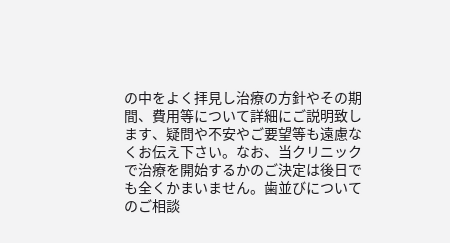の中をよく拝見し治療の方針やその期間、費用等について詳細にご説明致します、疑問や不安やご要望等も遠慮なくお伝え下さい。なお、当クリニックで治療を開始するかのご決定は後日でも全くかまいません。歯並びについてのご相談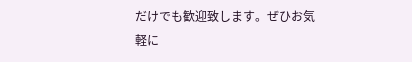だけでも歓迎致します。ぜひお気軽に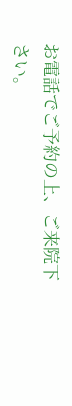お電話でご予約の上、ご来院下さい。